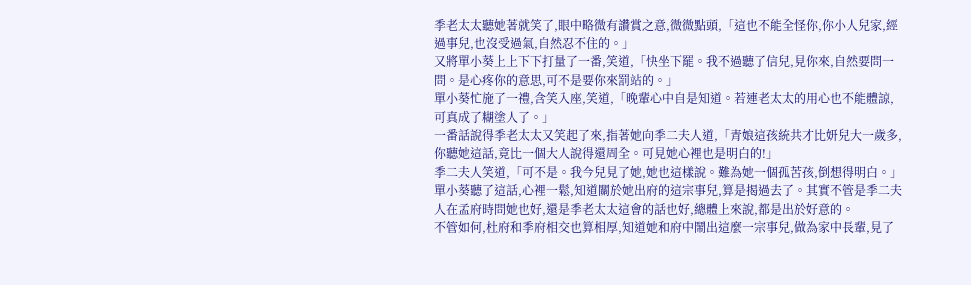季老太太聽她著就笑了,眼中略微有讚賞之意,微微點頭,「這也不能全怪你,你小人兒家,經過事兒,也沒受過氣,自然忍不住的。」
又將單小葵上上下下打量了一番,笑道,「快坐下罷。我不過聽了信兒,見你來,自然要問一問。是心疼你的意思,可不是要你來罰站的。」
單小葵忙施了一禮,含笑入座,笑道,「晚輩心中自是知道。若連老太太的用心也不能體諒,可真成了糊塗人了。」
一番話說得季老太太又笑起了來,指著她向季二夫人道,「青娘這孩統共才比妍兒大一歲多,你聽她這話,竟比一個大人說得還周全。可見她心裡也是明白的!」
季二夫人笑道,「可不是。我今兒見了她,她也這樣說。難為她一個孤苦孩,倒想得明白。」
單小葵聽了這話,心裡一鬆,知道關於她出府的這宗事兒,算是揭過去了。其實不管是季二夫人在孟府時問她也好,還是季老太太這會的話也好,總體上來說,都是出於好意的。
不管如何,杜府和季府相交也算相厚,知道她和府中鬧出這麼一宗事兒,做為家中長輩,見了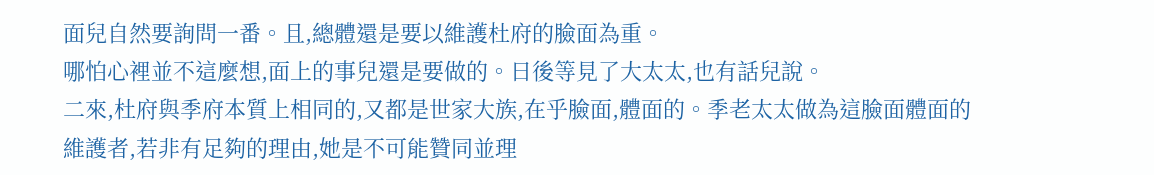面兒自然要詢問一番。且,總體還是要以維護杜府的臉面為重。
哪怕心裡並不這麼想,面上的事兒還是要做的。日後等見了大太太,也有話兒說。
二來,杜府與季府本質上相同的,又都是世家大族,在乎臉面,體面的。季老太太做為這臉面體面的維護者,若非有足夠的理由,她是不可能贊同並理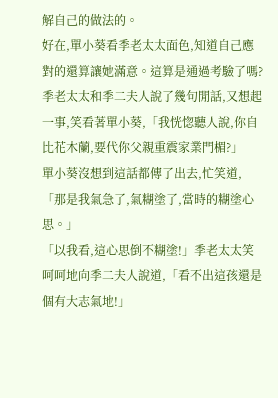解自己的做法的。
好在,單小葵看季老太太面色,知道自己應對的還算讓她滿意。這算是通過考驗了嗎?
季老太太和季二夫人說了幾句閒話,又想起一事,笑看著單小葵,「我恍惚聽人說,你自比花木蘭,要代你父親重震家業門楣?」
單小葵沒想到這話都傳了出去,忙笑道,「那是我氣急了,氣糊塗了,當時的糊塗心思。」
「以我看,這心思倒不糊塗!」季老太太笑呵呵地向季二夫人說道,「看不出這孩還是個有大志氣地!」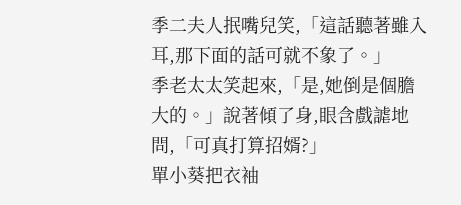季二夫人抿嘴兒笑,「這話聽著雖入耳,那下面的話可就不象了。」
季老太太笑起來,「是,她倒是個膽大的。」說著傾了身,眼含戲謔地問,「可真打算招婿?」
單小葵把衣袖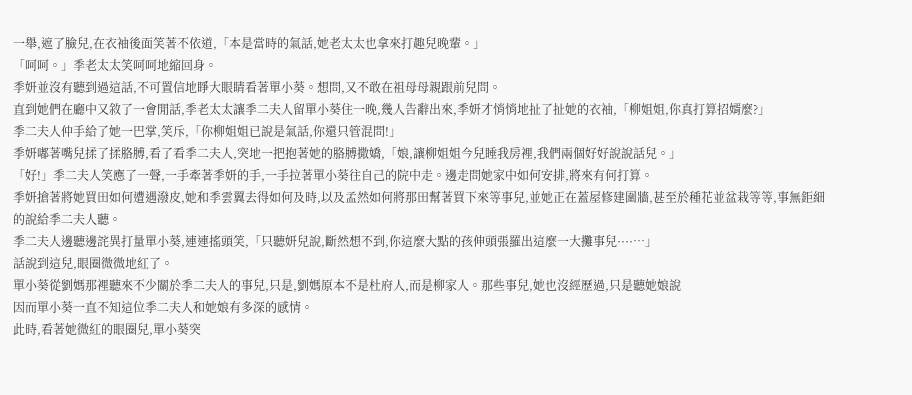一舉,遮了臉兒,在衣袖後面笑著不依道,「本是當時的氣話,她老太太也拿來打趣兒晚輩。」
「呵呵。」季老太太笑呵呵地縮回身。
季妍並沒有聽到過這話,不可置信地睜大眼睛看著單小葵。想問,又不敢在祖母母親跟前兒問。
直到她們在廳中又敘了一會閒話,季老太太讓季二夫人留單小葵住一晚,幾人告辭出來,季妍才悄悄地扯了扯她的衣袖,「柳姐姐,你真打算招婿麼?」
季二夫人仲手給了她一巴掌,笑斥,「你柳姐姐已說是氣話,你還只管混問!」
季妍嘟著嘴兒揉了揉胳膊,看了看季二夫人,突地一把抱著她的胳膊撒嬌,「娘,讓柳姐姐今兒睡我房裡,我們兩個好好說說話兒。」
「好!」季二夫人笑應了一聲,一手牽著季妍的手,一手拉著單小葵往自己的院中走。邊走問她家中如何安排,將來有何打算。
季妍搶著將她買田如何遭遇潑皮,她和季雲翼去得如何及時,以及孟然如何將那田幫著買下來等事兒,並她正在蓋屋修建圍牆,甚至於種花並盆栽等等,事無鉅細的說給季二夫人聽。
季二夫人邊聽邊詫異打量單小葵,連連搖頭笑,「只聽妍兒說,斷然想不到,你這麼大點的孩伸頭張羅出這麼一大攤事兒····…」
話說到這兒,眼圈微微地紅了。
單小葵從劉媽那裡聽來不少關於季二夫人的事兒,只是,劉媽原本不是杜府人,而是柳家人。那些事兒,她也沒經歷過,只是聽她娘說
因而單小葵一直不知這位季二夫人和她娘有多深的感情。
此時,看著她微紅的眼圈兒,單小葵突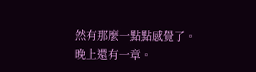然有那麼一點點感覺了。
晚上還有一章。